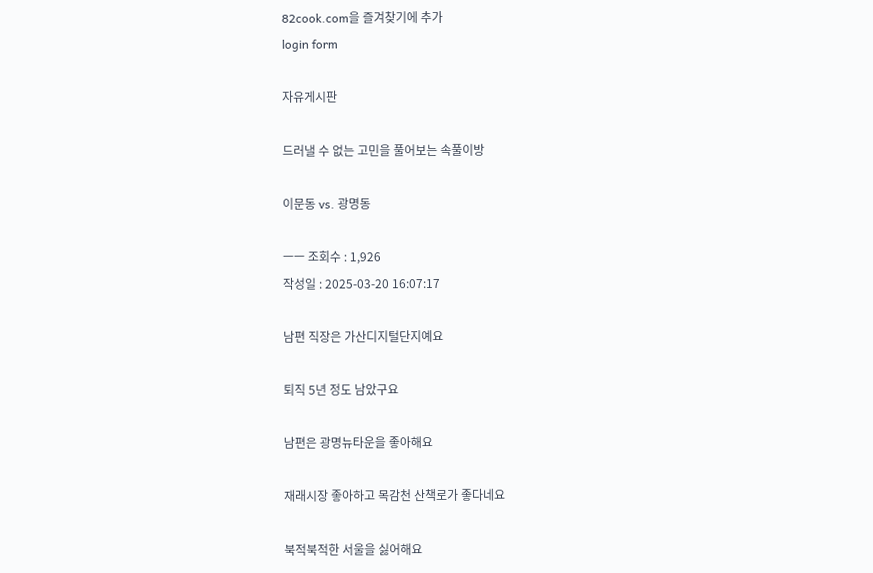82cook.com을 즐겨찾기에 추가
login form

자유게시판

드러낼 수 없는 고민을 풀어보는 속풀이방

이문동 vs. 광명동

ㅡㅡ 조회수 : 1,926
작성일 : 2025-03-20 16:07:17

남편 직장은 가산디지털단지예요

퇴직 5년 정도 남았구요

남편은 광명뉴타운을 좋아해요

재래시장 좋아하고 목감천 산책로가 좋다네요

북적북적한 서울을 싫어해요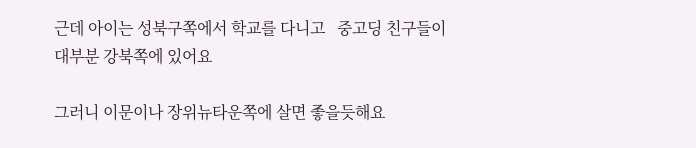근데 아이는 성북구쪽에서 학교를 다니고   중고딩 친구들이 대부분 강북쪽에 있어요

그러니 이문이나 장위뉴타운쪽에 살면 좋을듯해요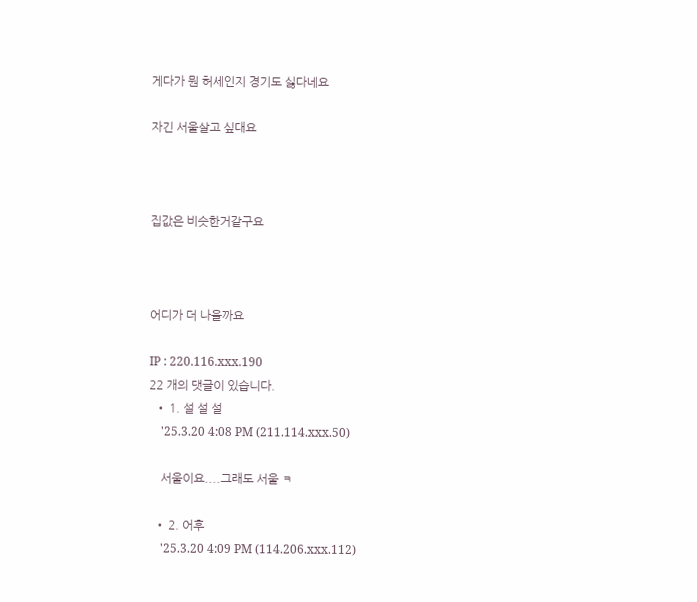게다가 뭔 허세인지 경기도 싫다네요

자긴 서울살고 싶대요



집값은 비슷한거같구요



어디가 더 나을까요

IP : 220.116.xxx.190
22 개의 댓글이 있습니다.
  • 1. 설 설 설
    '25.3.20 4:08 PM (211.114.xxx.50)

    서울이요....그래도 서울 ㅋ

  • 2. 어후
    '25.3.20 4:09 PM (114.206.xxx.112)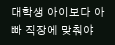대학생 아이보다 아빠 직장에 맞춰야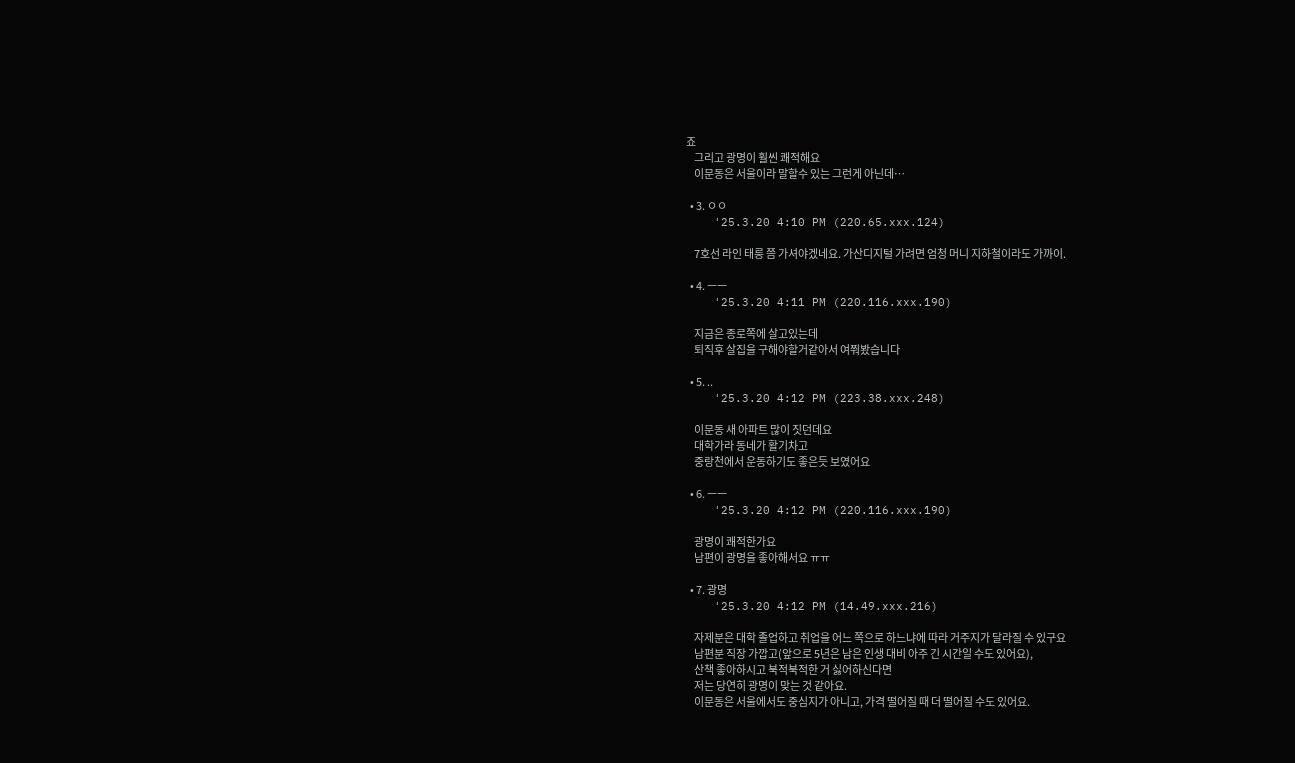죠
    그리고 광명이 훨씬 쾌적해요
    이문동은 서울이라 말할수 있는 그런게 아닌데…

  • 3. ㅇㅇ
    '25.3.20 4:10 PM (220.65.xxx.124)

    7호선 라인 태릉 쯤 가셔야겠네요. 가산디지털 가려면 엄청 머니 지하철이라도 가까이.

  • 4. ㅡㅡ
    '25.3.20 4:11 PM (220.116.xxx.190)

    지금은 종로쪽에 살고있는데
    퇴직후 살집을 구해야할거같아서 여쭤봤습니다

  • 5. ..
    '25.3.20 4:12 PM (223.38.xxx.248)

    이문동 새 아파트 많이 짓던데요
    대학가라 동네가 활기차고
    중랑천에서 운동하기도 좋은듯 보였어요

  • 6. ㅡㅡ
    '25.3.20 4:12 PM (220.116.xxx.190)

    광명이 쾌적한가요
    남편이 광명을 좋아해서요 ㅠㅠ

  • 7. 광명
    '25.3.20 4:12 PM (14.49.xxx.216)

    자제분은 대학 졸업하고 취업을 어느 쪽으로 하느냐에 따라 거주지가 달라질 수 있구요
    남편분 직장 가깝고(앞으로 5년은 남은 인생 대비 아주 긴 시간일 수도 있어요),
    산책 좋아하시고 북적북적한 거 싫어하신다면
    저는 당연히 광명이 맞는 것 같아요.
    이문동은 서울에서도 중심지가 아니고, 가격 떨어질 때 더 떨어질 수도 있어요.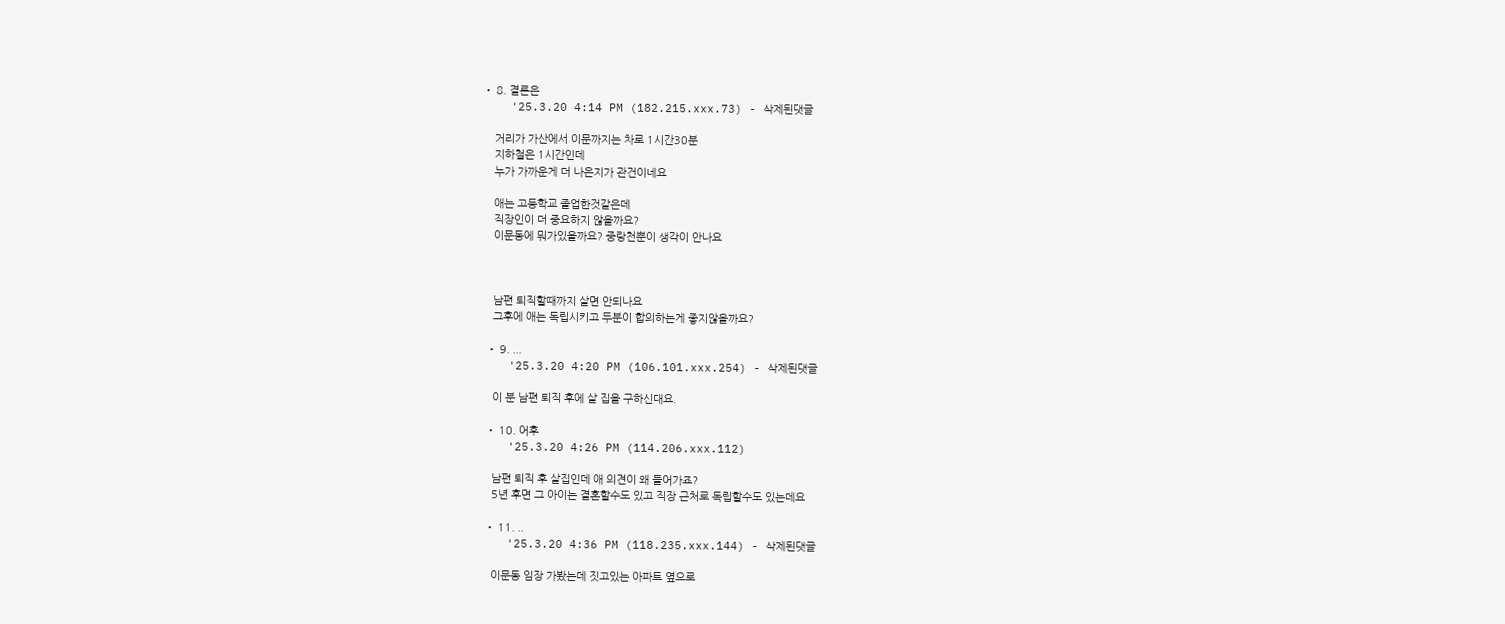• 8. 결론은
    '25.3.20 4:14 PM (182.215.xxx.73) - 삭제된댓글

    거리가 가산에서 이문까지는 차로 1시간30분
    지하철은 1시간인데
    누가 가까운게 더 나은지가 관건이네요

    애는 고등학교 졸업한것같은데
    직장인이 더 중요하지 않을까요?
    이문동에 뭐가있을까요? 중랑천뿐이 생각이 안나요



    남편 퇴직할때까지 살면 안되나요
    그후에 애는 독립시키고 두분이 합의하는게 좋지않을까요?

  • 9. ...
    '25.3.20 4:20 PM (106.101.xxx.254) - 삭제된댓글

    이 분 남편 퇴직 후에 살 집을 구하신대요.

  • 10. 어후
    '25.3.20 4:26 PM (114.206.xxx.112)

    남편 퇴직 후 살집인데 애 의견이 왜 들어가죠?
    5년 후면 그 아이는 결혼할수도 있고 직장 근처로 독립할수도 있는데요

  • 11. ..
    '25.3.20 4:36 PM (118.235.xxx.144) - 삭제된댓글

    이문동 임장 가봤는데 짓고있는 아파트 옆으로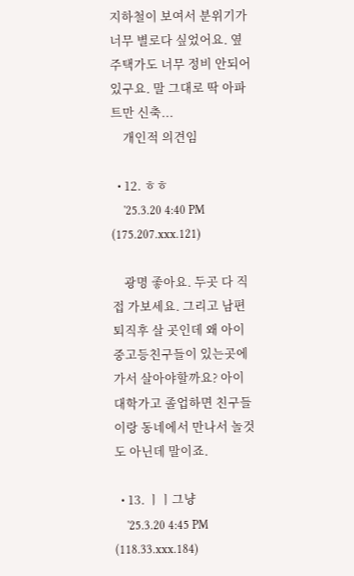지하철이 보여서 분위기가 너무 별로다 싶었어요. 옆 주택가도 너무 정비 안되어있구요. 말 그대로 딱 아파트만 신축...
    개인적 의견임

  • 12. ㅎㅎ
    '25.3.20 4:40 PM (175.207.xxx.121)

    광명 좋아요. 두곳 다 직접 가보세요. 그리고 남편 퇴직후 살 곳인데 왜 아이 중고등친구들이 있는곳에 가서 살아야할까요? 아이 대학가고 졸업하면 친구들이랑 동네에서 만나서 놀것도 아닌데 말이죠.

  • 13. ㅣㅣ그냥
    '25.3.20 4:45 PM (118.33.xxx.184)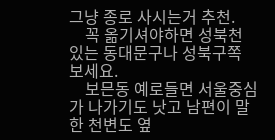그냥 종로 사시는거 추천.
    꼭 옮기셔야하면 성북천 있는 동대문구나 성북구쪽 보세요.
    보믄동 예로들면 서울중심가 나가기도 낫고 남편이 말한 천변도 옆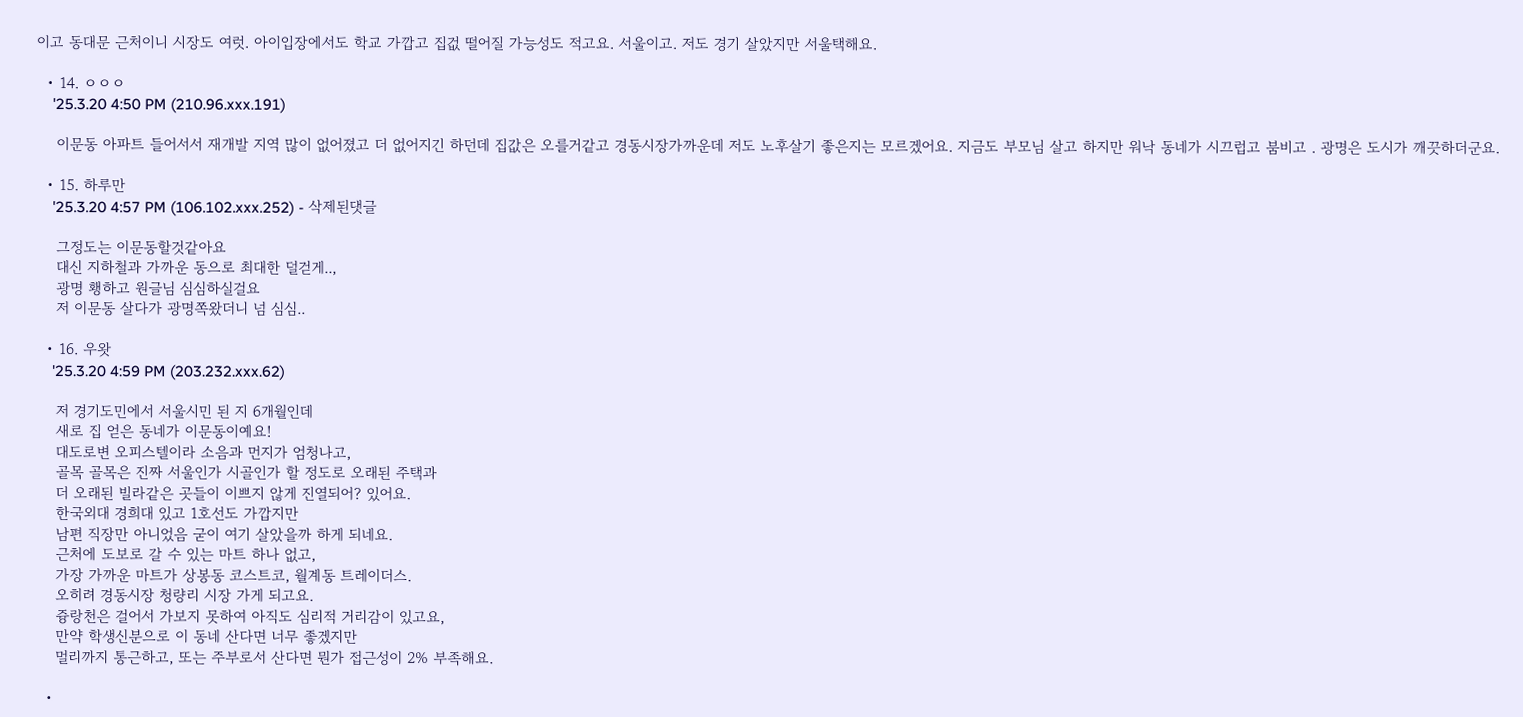이고 동대문 근처이니 시장도 여럿. 아이입장에서도 학교 가깝고 집겂 떨어질 가능성도 적고요. 서울이고. 저도 경기 살았지만 서울택해요.

  • 14. ㅇㅇㅇ
    '25.3.20 4:50 PM (210.96.xxx.191)

    이문동 아파트 들어서서 재개발 지역 많이 없어졌고 더 없어지긴 하던데 집값은 오를거같고 경동시장가까운데 저도 노후살기 좋은지는 모르겠어요. 지금도 부모님 살고 하지만 워낙 동네가 시끄럽고 붐비고 . 광명은 도시가 깨끗하더군요.

  • 15. 하루만
    '25.3.20 4:57 PM (106.102.xxx.252) - 삭제된댓글

    그정도는 이문동할것같아요
    대신 지하철과 가까운 동으로 최대한 덜걷게..,
    광명 횅하고 원글님 심심하실걸요
    저 이문동 살다가 광명쪽왔더니 넘 심심..

  • 16. 우왓
    '25.3.20 4:59 PM (203.232.xxx.62)

    저 경기도민에서 서울시민 된 지 6개월인데
    새로 집 얻은 동네가 이문동이예요!
    대도로변 오피스텔이라 소음과 먼지가 엄청나고,
    골목 골목은 진짜 서울인가 시골인가 할 정도로 오래된 주택과
    더 오래된 빌라같은 곳들이 이쁘지 않게 진열되어? 있어요.
    한국외대 경희대 있고 1호선도 가깝지만
    남편 직장만 아니었음 굳이 여기 살았을까 하게 되네요.
    근처에 도보로 갈 수 있는 마트 하나 없고,
    가장 가까운 마트가 상봉동 코스트코, 월계동 트레이더스.
    오히려 경동시장 청량리 시장 가게 되고요.
    즁랑천은 걸어서 가보지 못하여 아직도 심리적 거리감이 있고요,
    만약 학생신분으로 이 동네 산다면 너무 좋겠지만
    멀리까지 통근하고, 또는 주부로서 산다면 뭔가 접근성이 2% 부족해요.

  •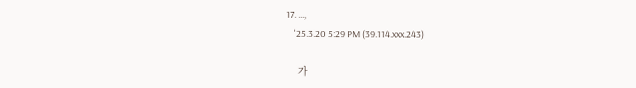17. ...,
    '25.3.20 5:29 PM (39.114.xxx.243)

    가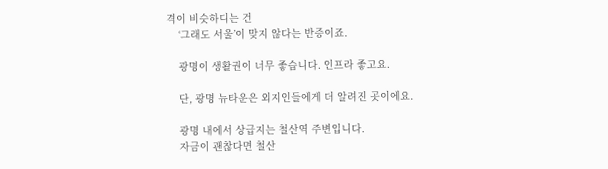격이 비슷하디는 건
    ‘그래도 서울’이 맞지 않다는 반증이죠.

    광명이 생활권이 너무 좋습니다. 인프라 좋고요.

    단, 광명 뉴타운은 외지인들에게 더 알려진 곳이에요.

    광명 내에서 상급지는 철산역 주변입니다.
    자금이 괜찮다면 철산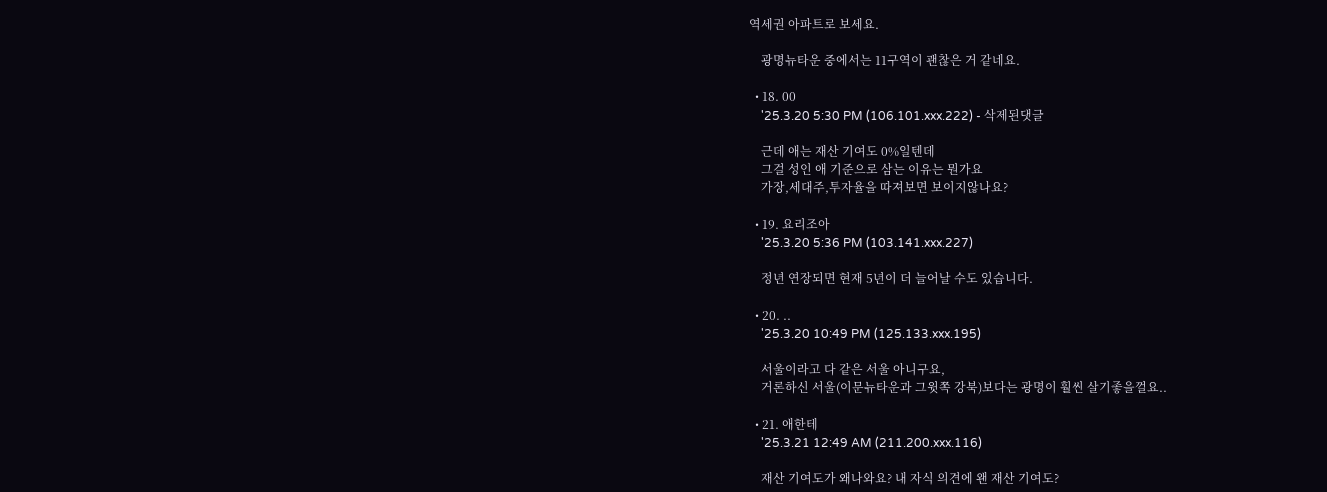역세권 아파트로 보세요.

    광명뉴타운 중에서는 11구역이 괜찮은 거 같네요.

  • 18. 00
    '25.3.20 5:30 PM (106.101.xxx.222) - 삭제된댓글

    근데 애는 재산 기여도 0%일텐데
    그걸 성인 애 기준으로 삼는 이유는 뭔가요
    가장,세대주,투자율을 따져보면 보이지않나요?

  • 19. 요리조아
    '25.3.20 5:36 PM (103.141.xxx.227)

    정년 연장되면 현재 5년이 더 늘어날 수도 있습니다.

  • 20. ..
    '25.3.20 10:49 PM (125.133.xxx.195)

    서울이라고 다 같은 서울 아니구요,
    거론하신 서울(이문뉴타운과 그윗쪽 강북)보다는 광명이 훨씬 살기좋을껄요..

  • 21. 애한테
    '25.3.21 12:49 AM (211.200.xxx.116)

    재산 기여도가 왜나와요? 내 자식 의견에 왠 재산 기여도?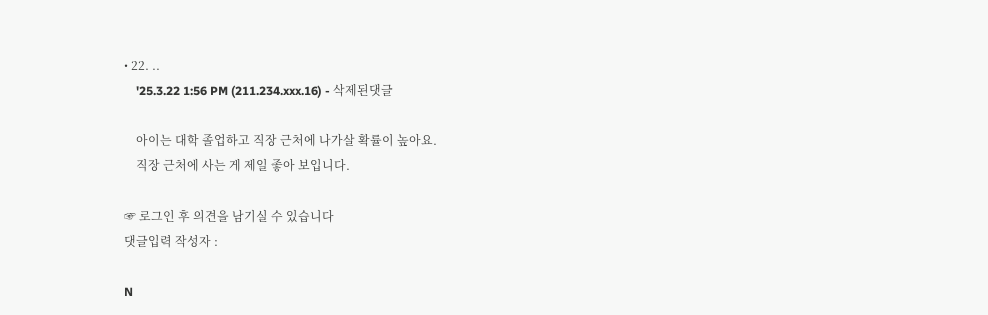• 22. ..
    '25.3.22 1:56 PM (211.234.xxx.16) - 삭제된댓글

    아이는 대학 졸업하고 직장 근처에 나가살 확률이 높아요.
    직장 근처에 사는 게 제일 좋아 보입니다.

☞ 로그인 후 의견을 남기실 수 있습니다
댓글입력 작성자 :

N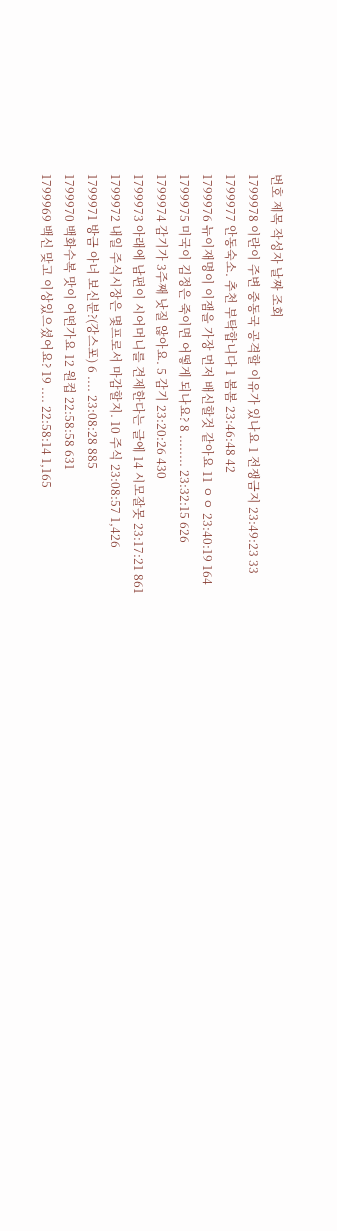번호 제목 작성자 날짜 조회
1799978 이란이 주변 중동국 공격할 이유가 있나요 1 전쟁금지 23:49:23 33
1799977 안동숙소. 추천 부탁합니다 1 봄봄 23:46:48 42
1799976 뉴이재명이 이잼을 가장 먼저 배신할것 같아요 11 ㅇㅇ 23:40:19 164
1799975 미국이 김정은 죽이면 어떻게 되나요? 8 ........ 23:32:15 626
1799974 감기가 3주째 낫질 않아요. 5 감기 23:20:26 430
1799973 아래에 남편이 시어머니를 견제한다는 글에 14 시모잘못 23:17:21 861
1799972 내일 주식시장은 몇프로서 마감할지. 10 주식 23:08:57 1,426
1799971 방금 아너 보신분?(강스포) 6 .... 23:08:28 885
1799970 백화수복 맛이 어떤가요 12 원컵 22:58:58 631
1799969 백신 맞고 이상있으셨어요? 19 .... 22:58:14 1,165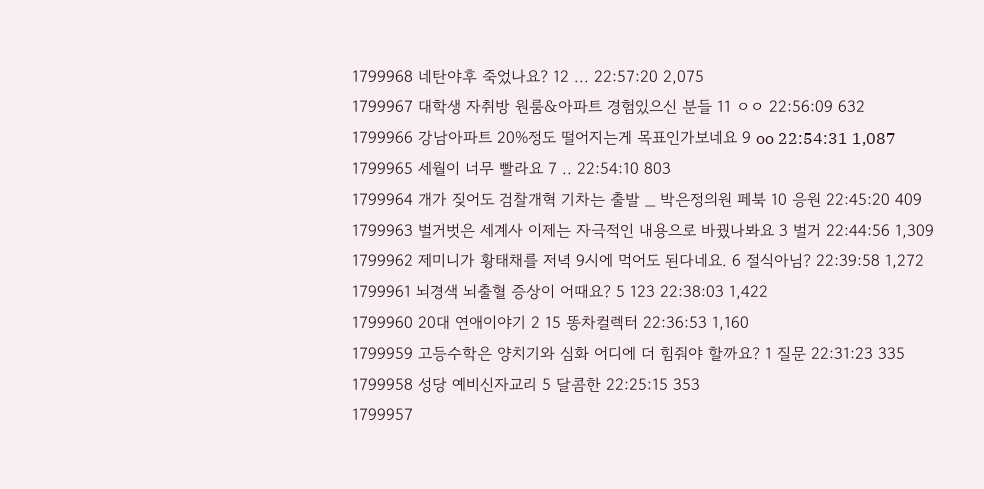1799968 네탄야후 죽었나요? 12 ... 22:57:20 2,075
1799967 대학생 자취방 원룸&아파트 경험있으신 분들 11 ㅇㅇ 22:56:09 632
1799966 강남아파트 20%정도 떨어지는게 목표인가보네요 9 oo 22:54:31 1,087
1799965 세월이 너무 빨라요 7 .. 22:54:10 803
1799964 개가 짖어도 검찰개혁 기차는 출발 _ 박은정의원 페북 10 응원 22:45:20 409
1799963 벌거벗은 세계사 이제는 자극적인 내용으로 바꿨나봐요 3 벌거 22:44:56 1,309
1799962 제미니가 황태채를 저녁 9시에 먹어도 된다네요. 6 절식아님? 22:39:58 1,272
1799961 뇌경색 뇌출혈 증상이 어때요? 5 123 22:38:03 1,422
1799960 20대 연애이야기 2 15 똥차컬렉터 22:36:53 1,160
1799959 고등수학은 양치기와 심화 어디에 더 힘줘야 할까요? 1 질문 22:31:23 335
1799958 성당 예비신자교리 5 달콤한 22:25:15 353
1799957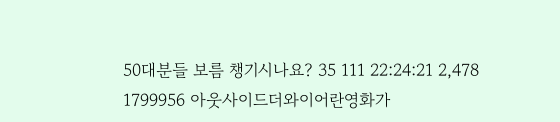50대분들 보름 챙기시나요? 35 111 22:24:21 2,478
1799956 아웃사이드더와이어란영화가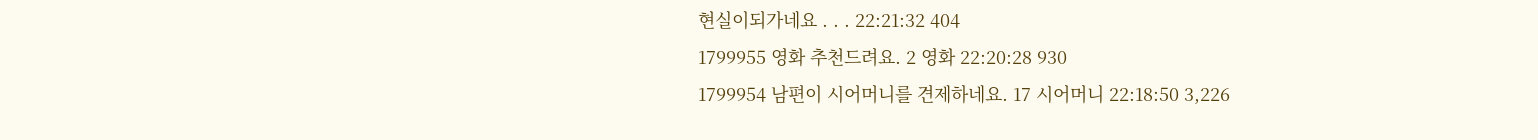현실이되가네요 . . . 22:21:32 404
1799955 영화 추천드려요. 2 영화 22:20:28 930
1799954 남편이 시어머니를 견제하네요. 17 시어머니 22:18:50 3,226